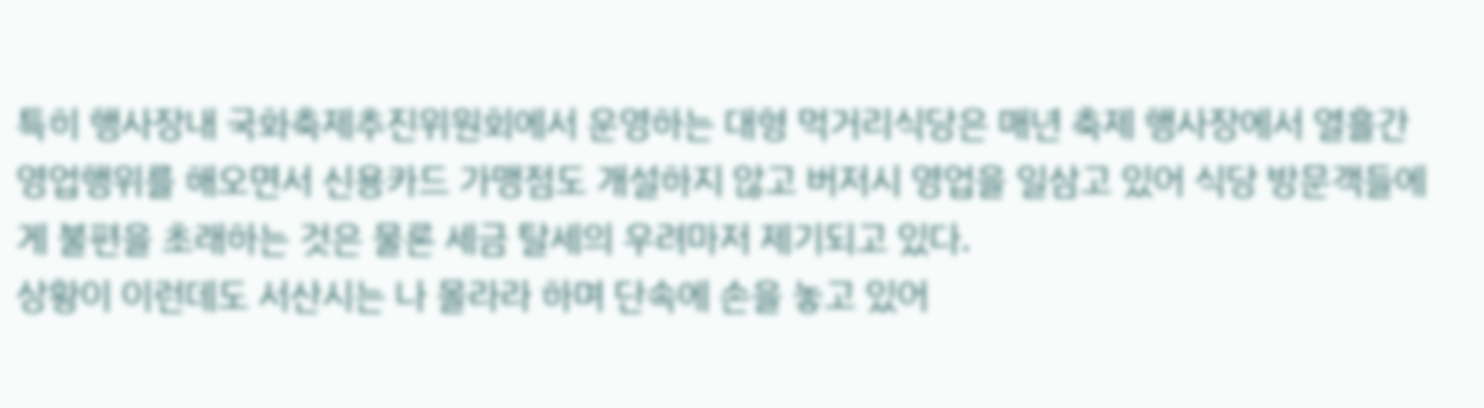특히 행사장내 국화축제추진위원회에서 운영하는 대형 먹거리식당은 매년 축제 행사장에서 열흘간 영업행위를 해오면서 신용카드 가맹점도 개설하지 않고 버저시 영업을 일삼고 있어 식당 방문객들에게 불편을 초래하는 것은 물론 세금 탈세의 우려마저 제기되고 있다.
상황이 이런데도 서산시는 나 몰라라 하며 단속에 손을 놓고 있어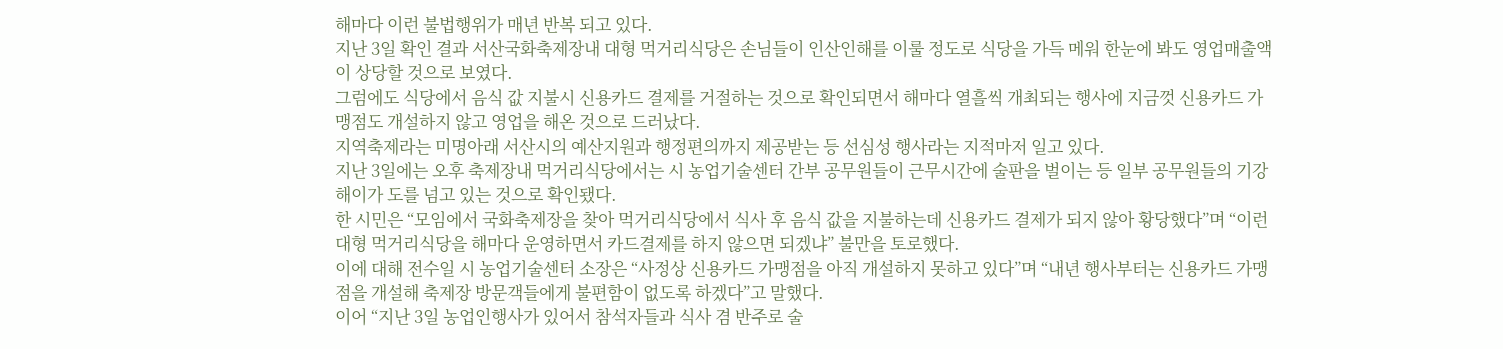해마다 이런 불법행위가 매년 반복 되고 있다.
지난 3일 확인 결과 서산국화축제장내 대형 먹거리식당은 손님들이 인산인해를 이룰 정도로 식당을 가득 메워 한눈에 봐도 영업매출액이 상당할 것으로 보였다.
그럼에도 식당에서 음식 값 지불시 신용카드 결제를 거절하는 것으로 확인되면서 해마다 열흘씩 개최되는 행사에 지금껏 신용카드 가맹점도 개설하지 않고 영업을 해온 것으로 드러났다.
지역축제라는 미명아래 서산시의 예산지원과 행정편의까지 제공받는 등 선심성 행사라는 지적마저 일고 있다.
지난 3일에는 오후 축제장내 먹거리식당에서는 시 농업기술센터 간부 공무원들이 근무시간에 술판을 벌이는 등 일부 공무원들의 기강해이가 도를 넘고 있는 것으로 확인됐다.
한 시민은 “모임에서 국화축제장을 찾아 먹거리식당에서 식사 후 음식 값을 지불하는데 신용카드 결제가 되지 않아 황당했다”며 “이런 대형 먹거리식당을 해마다 운영하면서 카드결제를 하지 않으면 되겠냐” 불만을 토로했다.
이에 대해 전수일 시 농업기술센터 소장은 “사정상 신용카드 가맹점을 아직 개설하지 못하고 있다”며 “내년 행사부터는 신용카드 가맹점을 개설해 축제장 방문객들에게 불편함이 없도록 하겠다”고 말했다.
이어 “지난 3일 농업인행사가 있어서 참석자들과 식사 겸 반주로 술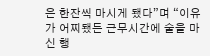은 한잔씩 마시게 됐다”며 “이유가 어찌됐든 근무시간에 술을 마신 행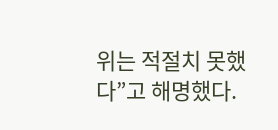위는 적절치 못했다”고 해명했다.